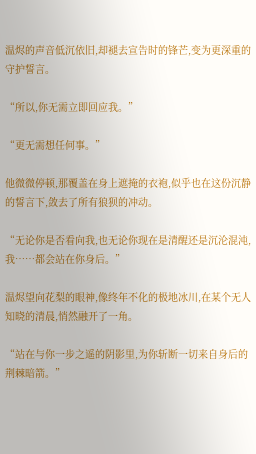温烬的声音低沉依旧,却褪去宣告时的锋芒,变为更深重的守护誓言。

“所以,你无需立即回应我。”

“更无需想任何事。”

他微微停顿,那覆盖在身上遮掩的衣袍,似乎也在这份沉静的誓言下,敛去了所有狼狈的冲动。

“无论你是否看向我,也无论你现在是清醒还是沉沦混沌,我……都会站在你身后。”

温烬望向花梨的眼神,像终年不化的极地冰川,在某个无人知晓的清晨,悄然融开了一角。

“站在与你一步之遥的阴影里,为你斩断一切来自身后的荆棘暗箭。”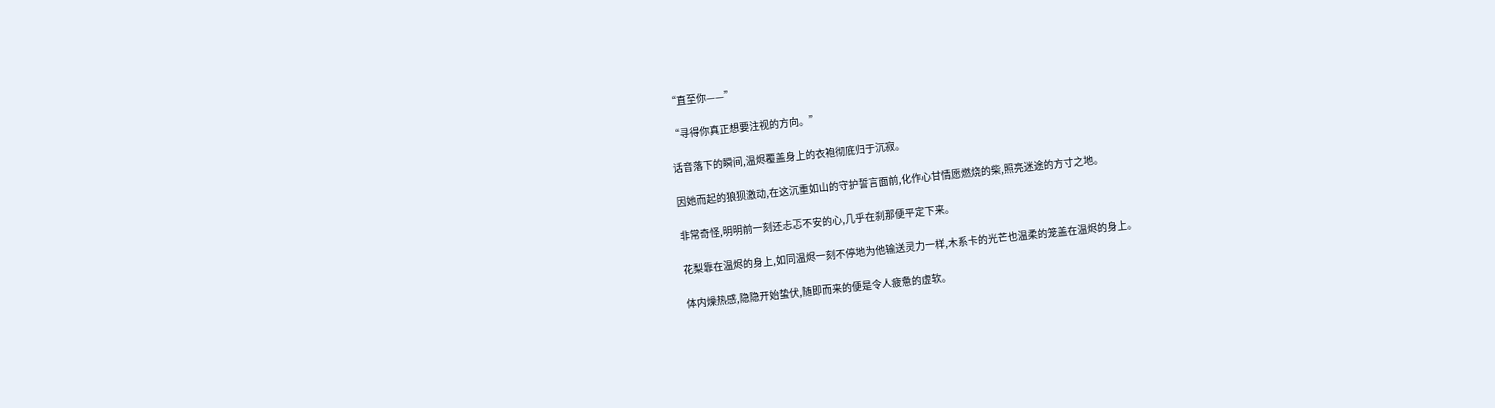“直至你——”

“寻得你真正想要注视的方向。”

话音落下的瞬间,温烬覆盖身上的衣袍彻底归于沉寂。

因她而起的狼狈激动,在这沉重如山的守护誓言面前,化作心甘情愿燃烧的柴,照亮迷途的方寸之地。

非常奇怪,明明前一刻还忐忑不安的心,几乎在刹那便平定下来。

花梨靠在温烬的身上,如同温烬一刻不停地为他输送灵力一样,木系卡的光芒也温柔的笼盖在温烬的身上。

体内燥热感,隐隐开始蛰伏,随即而来的便是令人疲惫的虚软。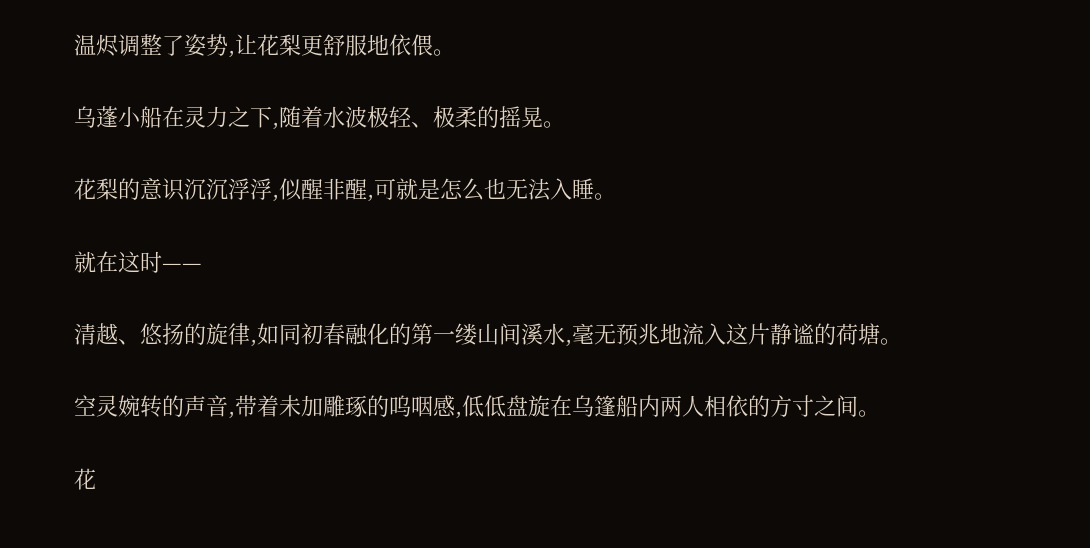温烬调整了姿势,让花梨更舒服地依偎。

乌蓬小船在灵力之下,随着水波极轻、极柔的摇晃。

花梨的意识沉沉浮浮,似醒非醒,可就是怎么也无法入睡。

就在这时——

清越、悠扬的旋律,如同初春融化的第一缕山间溪水,毫无预兆地流入这片静谧的荷塘。

空灵婉转的声音,带着未加雕琢的呜咽感,低低盘旋在乌篷船内两人相依的方寸之间。

花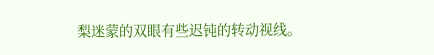梨迷蒙的双眼有些迟钝的转动视线。